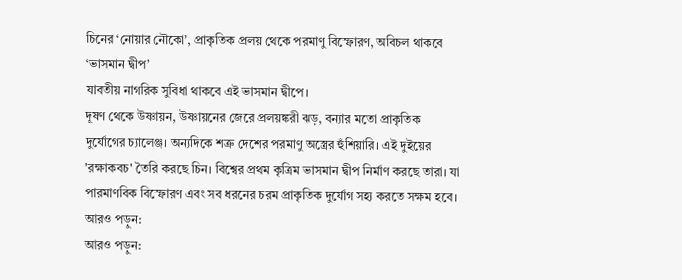চিনের ‘নোয়ার নৌকো’, প্রাকৃতিক প্রলয় থেকে পরমাণু বিস্ফোরণ, অবিচল থাকবে ‘ভাসমান দ্বীপ’
যাবতীয় নাগরিক সুবিধা থাকবে এই ভাসমান দ্বীপে।
দূষণ থেকে উষ্ণায়ন, উষ্ণায়নের জেরে প্রলয়ঙ্করী ঝড়, বন্যার মতো প্রাকৃতিক দুর্যোগের চ্যালেঞ্জ। অন্যদিকে শত্রু দেশের পরমাণু অস্ত্রের হুঁশিয়ারি। এই দুইয়ের 'রক্ষাকবচ' তৈরি করছে চিন। বিশ্বের প্রথম কৃত্রিম ভাসমান দ্বীপ নির্মাণ করছে তারা। যা পারমাণবিক বিস্ফোরণ এবং সব ধরনের চরম প্রাকৃতিক দুর্যোগ সহ্য করতে সক্ষম হবে।
আরও পড়ুন:
আরও পড়ুন: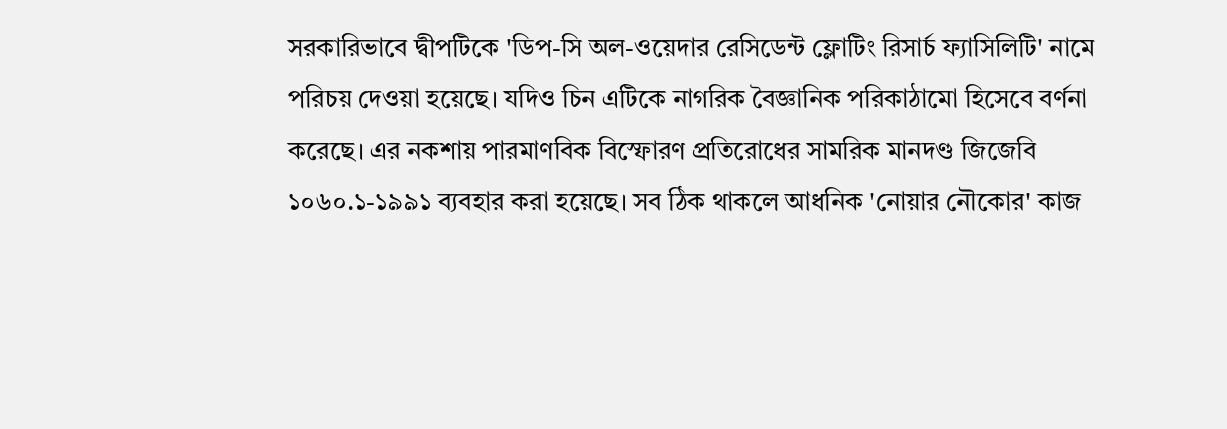সরকারিভাবে দ্বীপটিকে 'ডিপ-সি অল-ওয়েদার রেসিডেন্ট ফ্লোটিং রিসার্চ ফ্যাসিলিটি' নামে পরিচয় দেওয়া হয়েছে। যদিও চিন এটিকে নাগরিক বৈজ্ঞানিক পরিকাঠামো হিসেবে বর্ণনা করেছে। এর নকশায় পারমাণবিক বিস্ফোরণ প্রতিরোধের সামরিক মানদণ্ড জিজেবি ১০৬০.১-১৯৯১ ব্যবহার করা হয়েছে। সব ঠিক থাকলে আধনিক 'নোয়ার নৌকোর' কাজ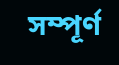সম্পূর্ণ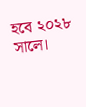হবে ২০২৮ সালে।